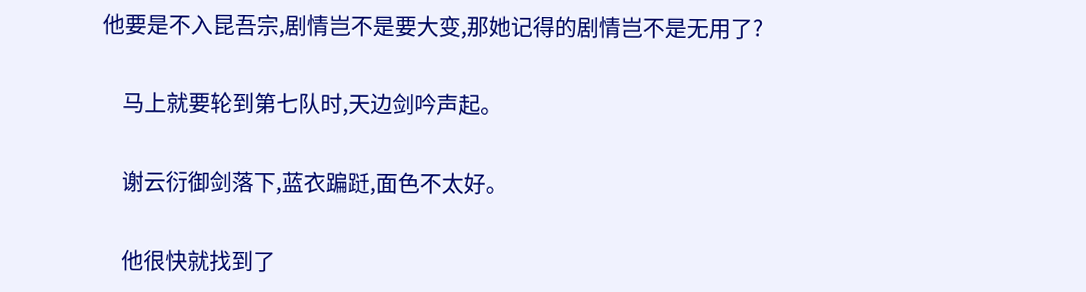他要是不入昆吾宗,剧情岂不是要大变,那她记得的剧情岂不是无用了?

    马上就要轮到第七队时,天边剑吟声起。

    谢云衍御剑落下,蓝衣蹁跹,面色不太好。

    他很快就找到了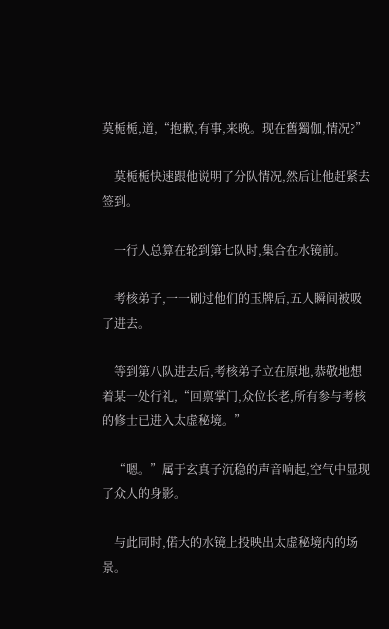莫栀栀,道,“抱歉,有事,来晚。现在舊獨伽,情况?”

    莫栀栀快速跟他说明了分队情况,然后让他赶紧去签到。

    一行人总算在轮到第七队时,集合在水镜前。

    考核弟子,一一刷过他们的玉牌后,五人瞬间被吸了进去。

    等到第八队进去后,考核弟子立在原地,恭敬地想着某一处行礼,“回禀掌门,众位长老,所有参与考核的修士已进入太虚秘境。”

    “嗯。”属于玄真子沉稳的声音响起,空气中显现了众人的身影。

    与此同时,偌大的水镜上投映出太虚秘境内的场景。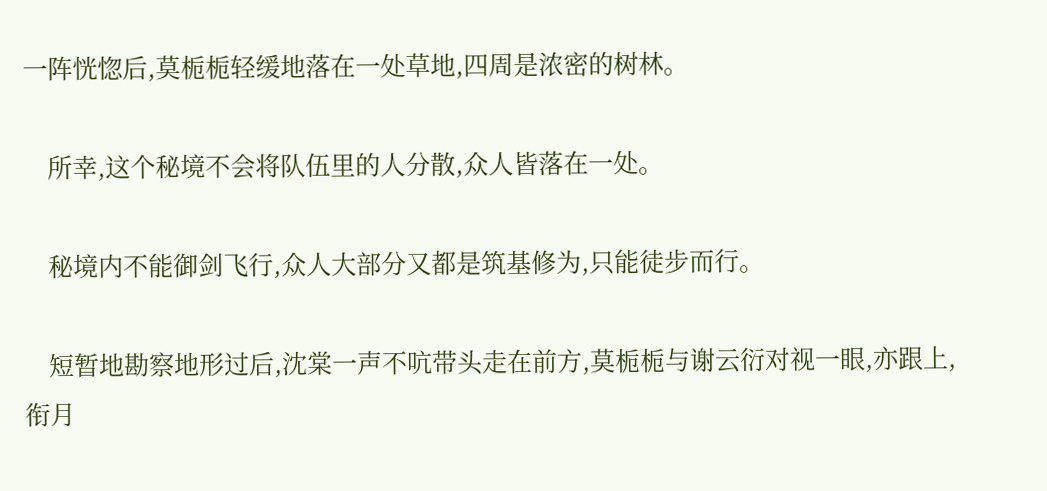一阵恍惚后,莫栀栀轻缓地落在一处草地,四周是浓密的树林。

    所幸,这个秘境不会将队伍里的人分散,众人皆落在一处。

    秘境内不能御剑飞行,众人大部分又都是筑基修为,只能徒步而行。

    短暂地勘察地形过后,沈棠一声不吭带头走在前方,莫栀栀与谢云衍对视一眼,亦跟上,衔月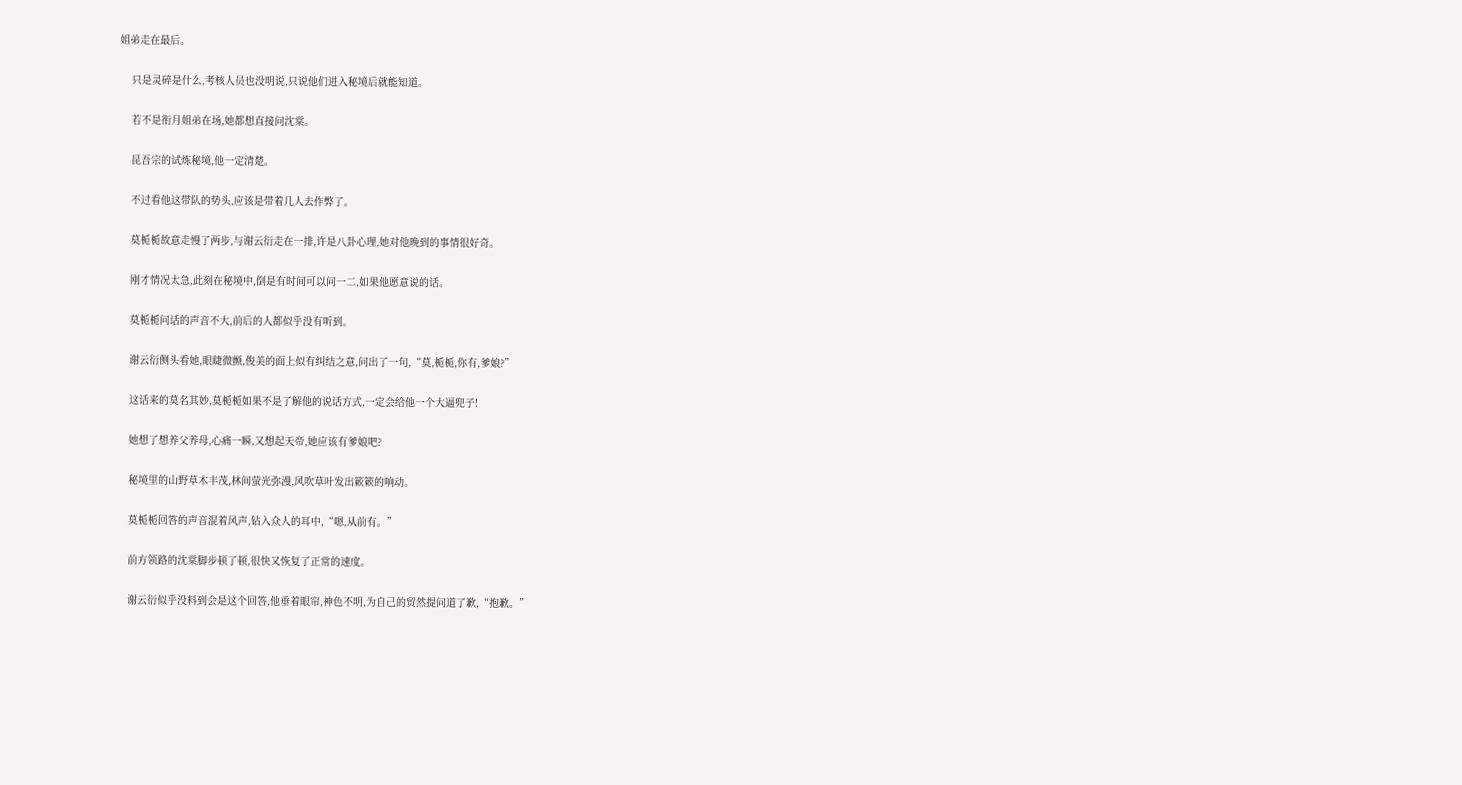姐弟走在最后。

    只是灵碎是什么,考核人员也没明说,只说他们进入秘境后就能知道。

    若不是衔月姐弟在场,她都想直接问沈棠。

    昆吾宗的试炼秘境,他一定清楚。

    不过看他这带队的势头,应该是带着几人去作弊了。

    莫栀栀故意走慢了两步,与谢云衍走在一排,许是八卦心理,她对他晚到的事情很好奇。

    刚才情况太急,此刻在秘境中,倒是有时间可以问一二,如果他愿意说的话。

    莫栀栀问话的声音不大,前后的人都似乎没有听到。

    谢云衍侧头看她,眼睫微颤,俊美的面上似有纠结之意,问出了一句,“莫,栀栀,你有,爹娘?”

    这话来的莫名其妙,莫栀栀如果不是了解他的说话方式,一定会给他一个大逼兜子!

    她想了想养父养母,心痛一瞬,又想起天帝,她应该有爹娘吧?

    秘境里的山野草木丰茂,林间萤光弥漫,风吹草叶发出簌簌的响动。

    莫栀栀回答的声音混着风声,钻入众人的耳中,“嗯,从前有。”

    前方领路的沈棠脚步顿了顿,很快又恢复了正常的速度。

    谢云衍似乎没料到会是这个回答,他垂着眼帘,神色不明,为自己的贸然提问道了歉,“抱歉。”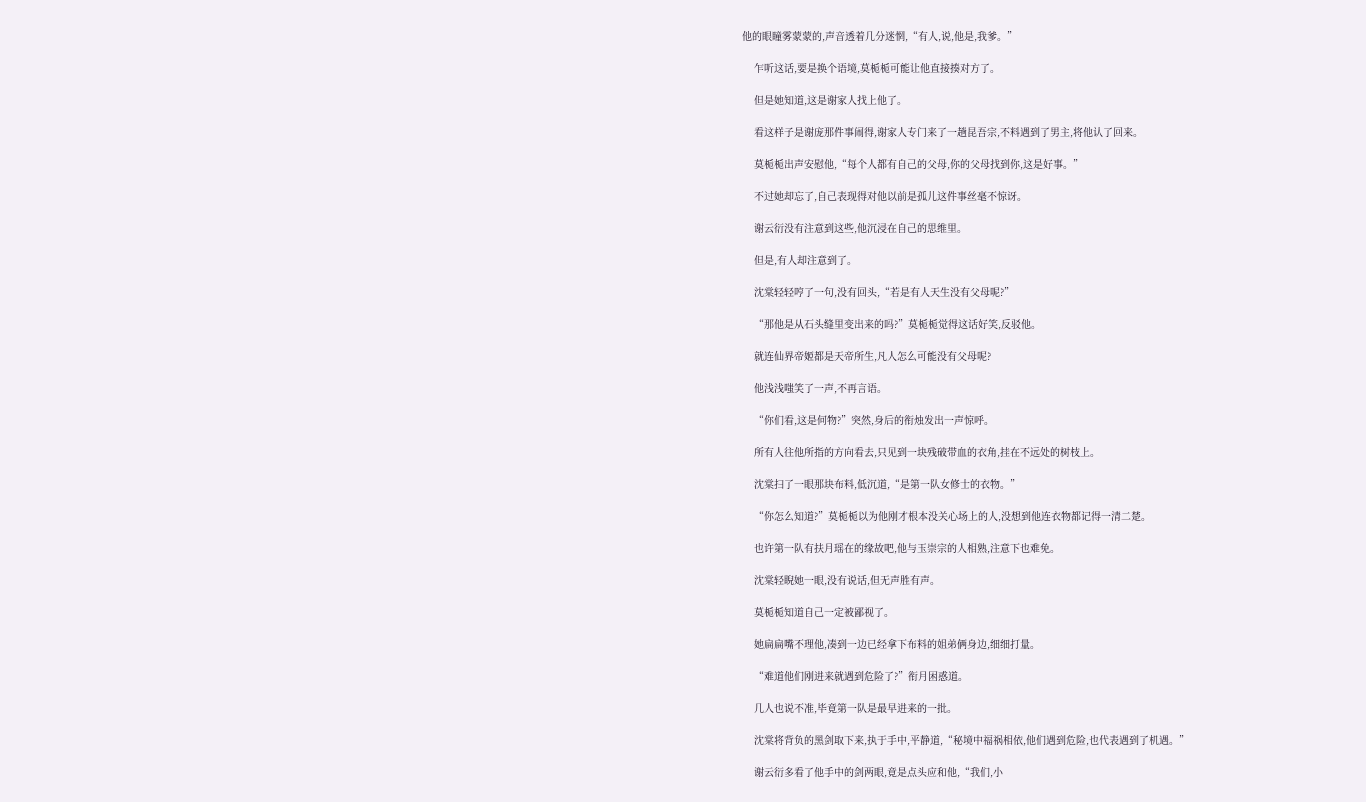他的眼瞳雾蒙蒙的,声音透着几分迷惘,“有人,说,他是,我爹。”

    乍听这话,要是换个语境,莫栀栀可能让他直接揍对方了。

    但是她知道,这是谢家人找上他了。

    看这样子是谢庞那件事闹得,谢家人专门来了一趟昆吾宗,不料遇到了男主,将他认了回来。

    莫栀栀出声安慰他,“每个人都有自己的父母,你的父母找到你,这是好事。”

    不过她却忘了,自己表现得对他以前是孤儿这件事丝毫不惊讶。

    谢云衍没有注意到这些,他沉浸在自己的思维里。

    但是,有人却注意到了。

    沈棠轻轻哼了一句,没有回头,“若是有人天生没有父母呢?”

    “那他是从石头缝里变出来的吗?”莫栀栀觉得这话好笑,反驳他。

    就连仙界帝姬都是天帝所生,凡人怎么可能没有父母呢?

    他浅浅嗤笑了一声,不再言语。

    “你们看,这是何物?”突然,身后的衔烛发出一声惊呼。

    所有人往他所指的方向看去,只见到一块残破带血的衣角,挂在不远处的树枝上。

    沈棠扫了一眼那块布料,低沉道,“是第一队女修士的衣物。”

    “你怎么知道?”莫栀栀以为他刚才根本没关心场上的人,没想到他连衣物都记得一清二楚。

    也许第一队有扶月瑶在的缘故吧,他与玉崇宗的人相熟,注意下也难免。

    沈棠轻睨她一眼,没有说话,但无声胜有声。

    莫栀栀知道自己一定被鄙视了。

    她扁扁嘴不理他,凑到一边已经拿下布料的姐弟俩身边,细细打量。

    “难道他们刚进来就遇到危险了?”衔月困惑道。

    几人也说不准,毕竟第一队是最早进来的一批。

    沈棠将背负的黑剑取下来,执于手中,平静道,“秘境中福祸相依,他们遇到危险,也代表遇到了机遇。”

    谢云衍多看了他手中的剑两眼,竟是点头应和他,“我们,小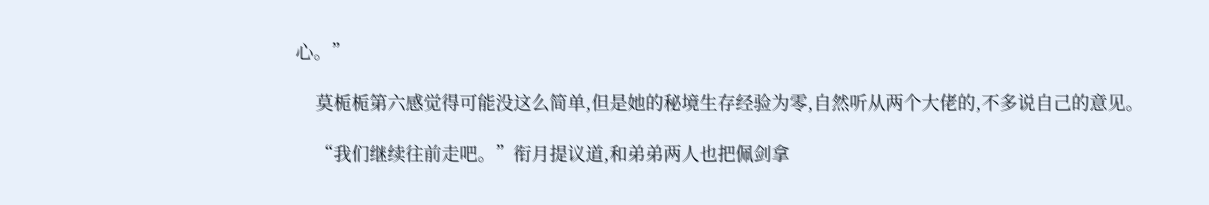心。”

    莫栀栀第六感觉得可能没这么简单,但是她的秘境生存经验为零,自然听从两个大佬的,不多说自己的意见。

    “我们继续往前走吧。”衔月提议道,和弟弟两人也把佩剑拿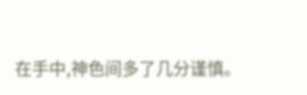在手中,神色间多了几分谨慎。